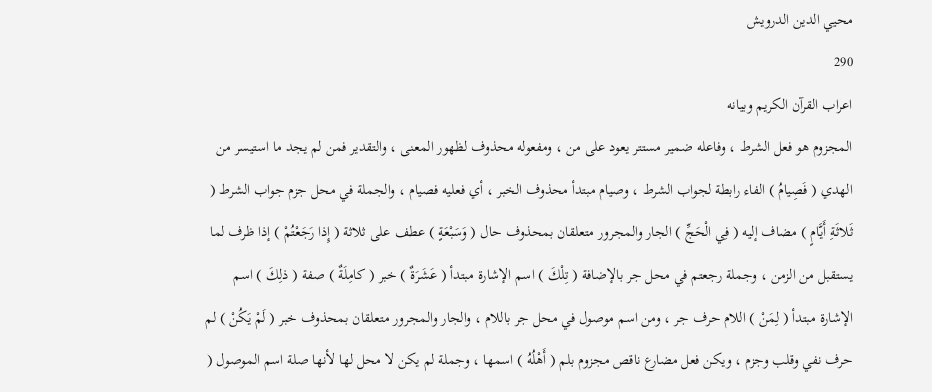محيي الدين الدرويش
290
اعراب القرآن الكريم وبيانه
المجزوم هو فعل الشرط ، وفاعله ضمير مستتر يعود على من ، ومفعوله محذوف لظهور المعنى ، والتقدير فمن لم يجد ما استيسر من الهدي ( فَصِيامُ ) الفاء رابطة لجواب الشرط ، وصيام مبتدأ محذوف الخبر ، أي فعليه فصيام ، والجملة في محل جزم جواب الشرط ( ثَلاثَةِ أَيَّامٍ ) مضاف إليه ( فِي الْحَجِّ ) الجار والمجرور متعلقان بمحذوف حال ( وَسَبْعَةٍ ) عطف على ثلاثة ( إِذا رَجَعْتُمْ ) إذا ظرف لما يستقبل من الزمن ، وجملة رجعتم في محل جر بالإضافة ( تِلْكَ ) اسم الإشارة مبتدأ ( عَشَرَةٌ ) خبر ( كامِلَةٌ ) صفة ( ذلِكَ ) اسم الإشارة مبتدأ ( لِمَنْ ) اللام حرف جر ، ومن اسم موصول في محل جر باللام ، والجار والمجرور متعلقان بمحذوف خبر ( لَمْ يَكُنْ ) لم حرف نفي وقلب وجزم ، ويكن فعل مضارع ناقص مجزوم بلم ( أَهْلُهُ ) اسمها ، وجملة لم يكن لا محل لها لأنها صلة اسم الموصول (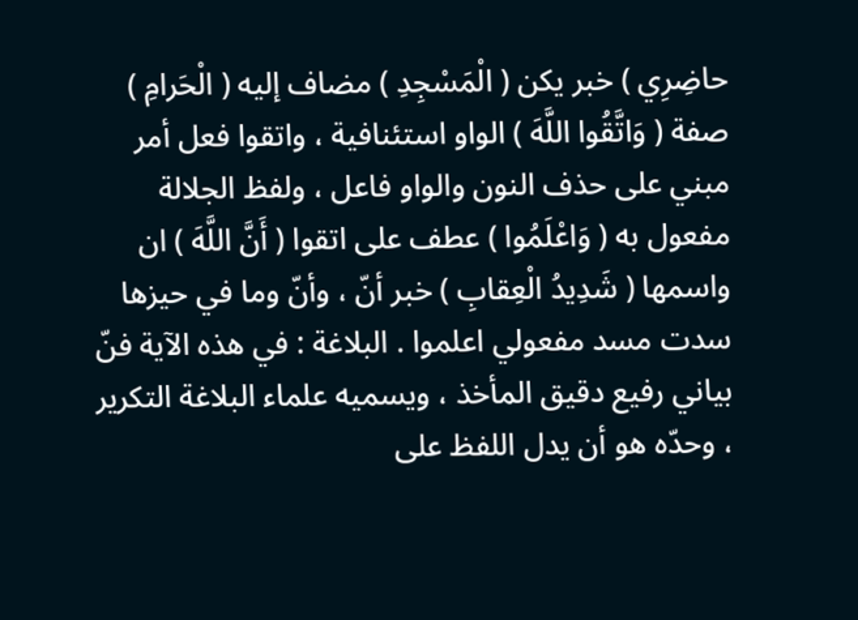حاضِرِي ) خبر يكن ( الْمَسْجِدِ ) مضاف إليه ( الْحَرامِ ) صفة ( وَاتَّقُوا اللَّهَ ) الواو استئنافية ، واتقوا فعل أمر مبني على حذف النون والواو فاعل ، ولفظ الجلالة مفعول به ( وَاعْلَمُوا ) عطف على اتقوا ( أَنَّ اللَّهَ ) ان واسمها ( شَدِيدُ الْعِقابِ ) خبر أنّ ، وأنّ وما في حيزها سدت مسد مفعولي اعلموا . البلاغة : في هذه الآية فنّ بياني رفيع دقيق المأخذ ، ويسميه علماء البلاغة التكرير ، وحدّه هو أن يدل اللفظ على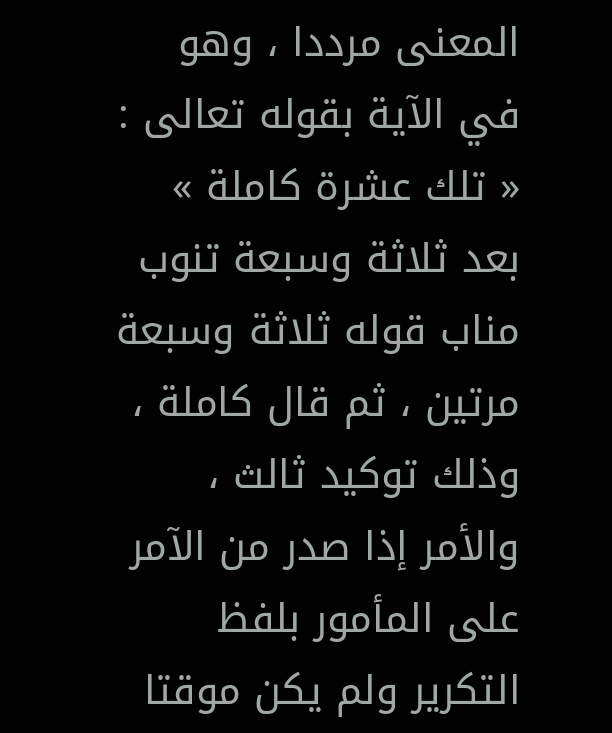المعنى مرددا ، وهو في الآية بقوله تعالى : « تلك عشرة كاملة » بعد ثلاثة وسبعة تنوب مناب قوله ثلاثة وسبعة مرتين ، ثم قال كاملة ، وذلك توكيد ثالث ، والأمر إذا صدر من الآمر على المأمور بلفظ التكرير ولم يكن موقتا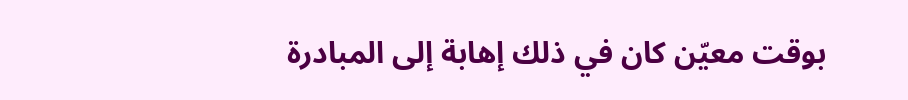بوقت معيّن كان في ذلك إهابة إلى المبادرة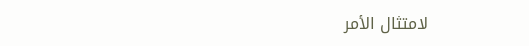لامتثال الأمر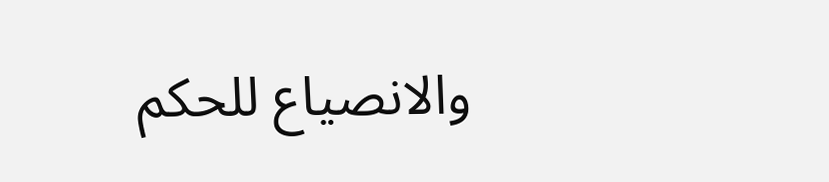والانصياع للحكم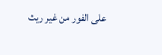على الفور من غير ريث